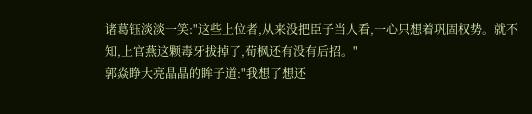诸葛钰淡淡一笑:"这些上位者,从来没把臣子当人看,一心只想着巩固权势。就不知,上官燕这颗毒牙拔掉了,荀枫还有没有后招。"
郭焱睁大亮晶晶的眸子道:"我想了想还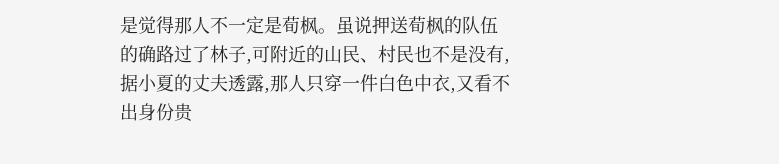是觉得那人不一定是荀枫。虽说押送荀枫的队伍的确路过了林子,可附近的山民、村民也不是没有,据小夏的丈夫透露,那人只穿一件白色中衣,又看不出身份贵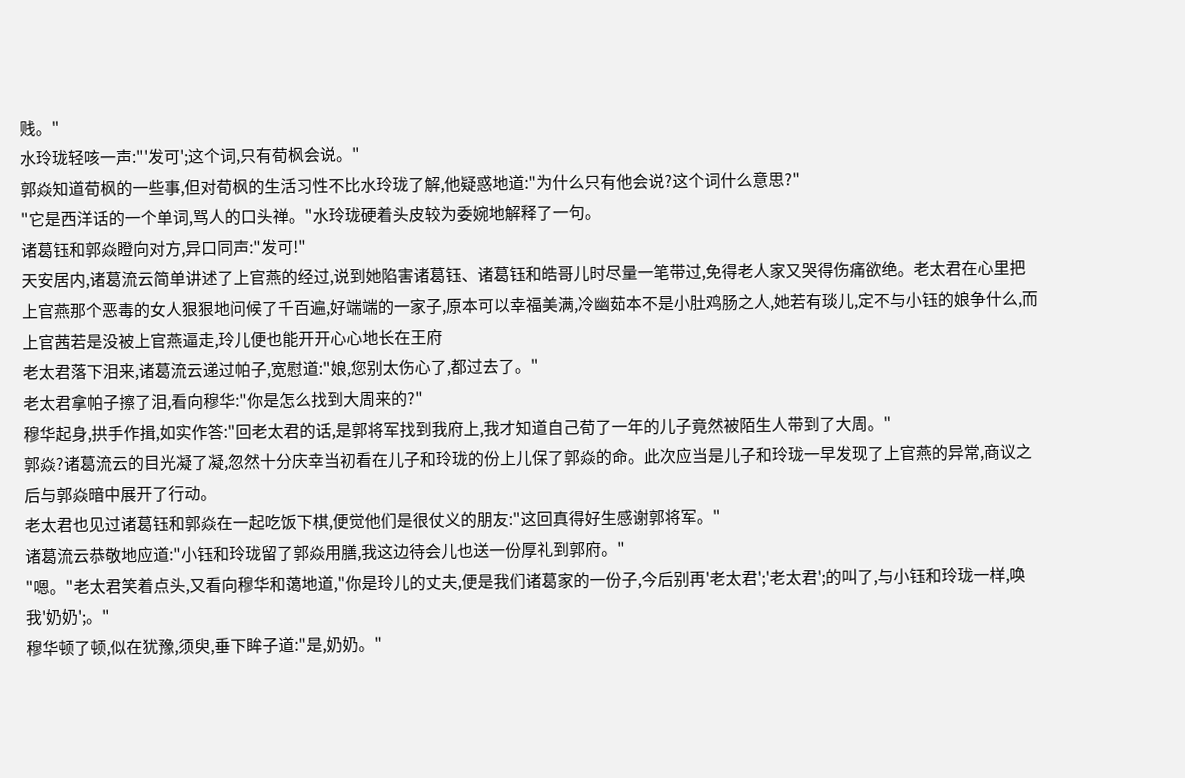贱。"
水玲珑轻咳一声:"'发可';这个词,只有荀枫会说。"
郭焱知道荀枫的一些事,但对荀枫的生活习性不比水玲珑了解,他疑惑地道:"为什么只有他会说?这个词什么意思?"
"它是西洋话的一个单词,骂人的口头禅。"水玲珑硬着头皮较为委婉地解释了一句。
诸葛钰和郭焱瞪向对方,异口同声:"发可!"
天安居内,诸葛流云简单讲述了上官燕的经过,说到她陷害诸葛钰、诸葛钰和皓哥儿时尽量一笔带过,免得老人家又哭得伤痛欲绝。老太君在心里把上官燕那个恶毒的女人狠狠地问候了千百遍,好端端的一家子,原本可以幸福美满,冷幽茹本不是小肚鸡肠之人,她若有琰儿,定不与小钰的娘争什么,而上官茜若是没被上官燕逼走,玲儿便也能开开心心地长在王府
老太君落下泪来,诸葛流云递过帕子,宽慰道:"娘,您别太伤心了,都过去了。"
老太君拿帕子擦了泪,看向穆华:"你是怎么找到大周来的?"
穆华起身,拱手作揖,如实作答:"回老太君的话,是郭将军找到我府上,我才知道自己荀了一年的儿子竟然被陌生人带到了大周。"
郭焱?诸葛流云的目光凝了凝,忽然十分庆幸当初看在儿子和玲珑的份上儿保了郭焱的命。此次应当是儿子和玲珑一早发现了上官燕的异常,商议之后与郭焱暗中展开了行动。
老太君也见过诸葛钰和郭焱在一起吃饭下棋,便觉他们是很仗义的朋友:"这回真得好生感谢郭将军。"
诸葛流云恭敬地应道:"小钰和玲珑留了郭焱用膳,我这边待会儿也送一份厚礼到郭府。"
"嗯。"老太君笑着点头,又看向穆华和蔼地道,"你是玲儿的丈夫,便是我们诸葛家的一份子,今后别再'老太君';'老太君';的叫了,与小钰和玲珑一样,唤我'奶奶';。"
穆华顿了顿,似在犹豫,须臾,垂下眸子道:"是,奶奶。"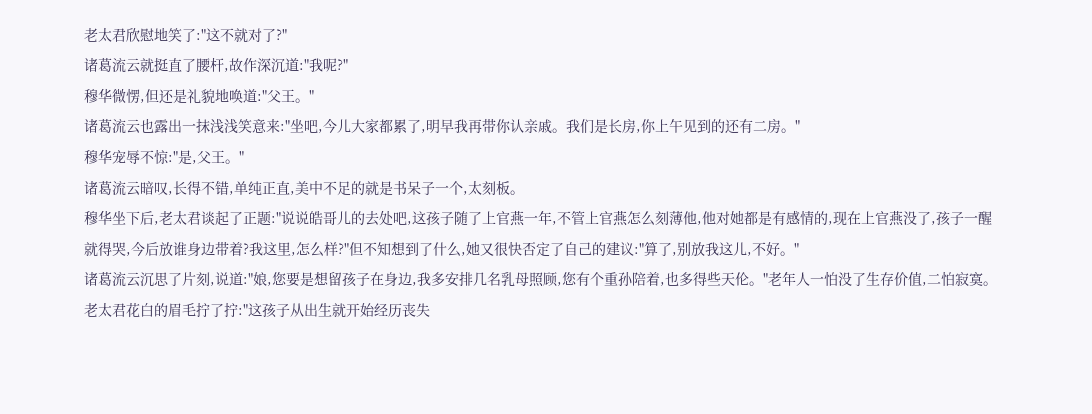老太君欣慰地笑了:"这不就对了?"
诸葛流云就挺直了腰杆,故作深沉道:"我呢?"
穆华微愣,但还是礼貌地唤道:"父王。"
诸葛流云也露出一抹浅浅笑意来:"坐吧,今儿大家都累了,明早我再带你认亲戚。我们是长房,你上午见到的还有二房。"
穆华宠辱不惊:"是,父王。"
诸葛流云暗叹,长得不错,单纯正直,美中不足的就是书呆子一个,太刻板。
穆华坐下后,老太君谈起了正题:"说说皓哥儿的去处吧,这孩子随了上官燕一年,不管上官燕怎么刻薄他,他对她都是有感情的,现在上官燕没了,孩子一醒就得哭,今后放谁身边带着?我这里,怎么样?"但不知想到了什么,她又很快否定了自己的建议:"算了,别放我这儿,不好。"
诸葛流云沉思了片刻,说道:"娘,您要是想留孩子在身边,我多安排几名乳母照顾,您有个重孙陪着,也多得些天伦。"老年人一怕没了生存价值,二怕寂寞。
老太君花白的眉毛拧了拧:"这孩子从出生就开始经历丧失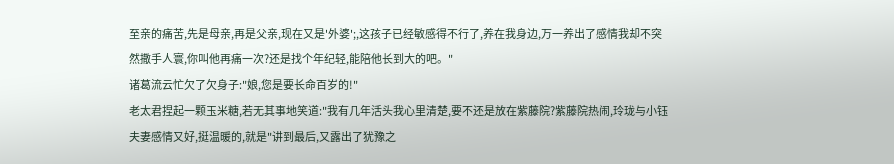至亲的痛苦,先是母亲,再是父亲,现在又是'外婆';,这孩子已经敏感得不行了,养在我身边,万一养出了感情我却不突然撒手人寰,你叫他再痛一次?还是找个年纪轻,能陪他长到大的吧。"
诸葛流云忙欠了欠身子:"娘,您是要长命百岁的!"
老太君捏起一颗玉米糖,若无其事地笑道:"我有几年活头我心里清楚,要不还是放在紫藤院?紫藤院热闹,玲珑与小钰夫妻感情又好,挺温暖的,就是"讲到最后,又露出了犹豫之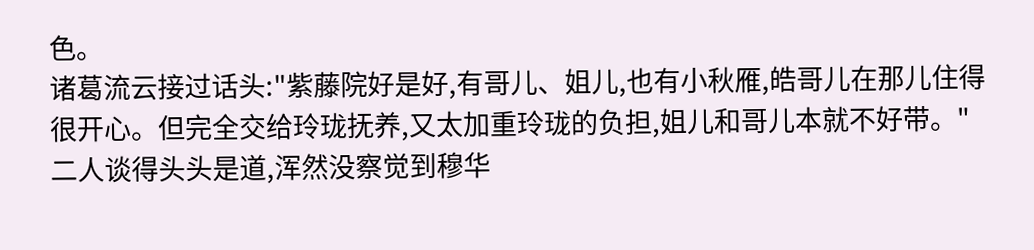色。
诸葛流云接过话头:"紫藤院好是好,有哥儿、姐儿,也有小秋雁,皓哥儿在那儿住得很开心。但完全交给玲珑抚养,又太加重玲珑的负担,姐儿和哥儿本就不好带。"
二人谈得头头是道,浑然没察觉到穆华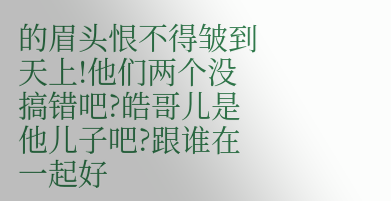的眉头恨不得皱到天上!他们两个没搞错吧?皓哥儿是他儿子吧?跟谁在一起好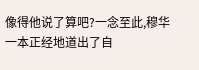像得他说了算吧?一念至此,穆华一本正经地道出了自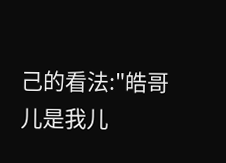己的看法:"皓哥儿是我儿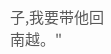子,我要带他回南越。"